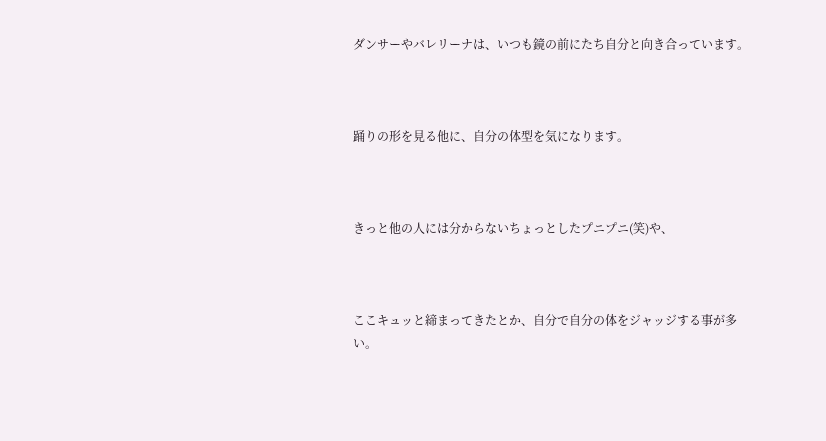ダンサーやバレリーナは、いつも鏡の前にたち自分と向き合っています。



踊りの形を見る他に、自分の体型を気になります。



きっと他の人には分からないちょっとしたプニプニ(笑)や、



ここキュッと締まってきたとか、自分で自分の体をジャッジする事が多い。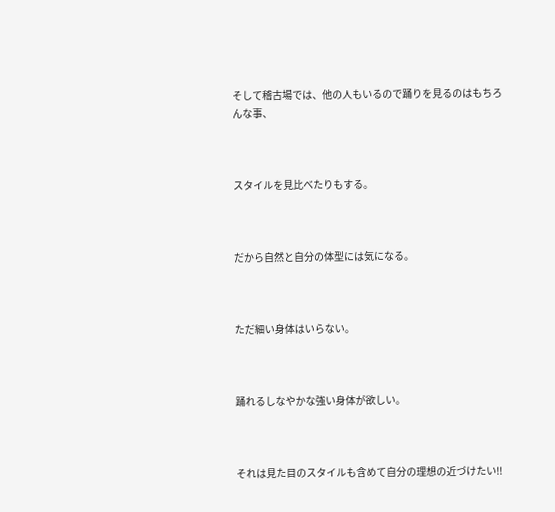そして稽古場では、他の人もいるので踊りを見るのはもちろんな事、



スタイルを見比べたりもする。



だから自然と自分の体型には気になる。



ただ細い身体はいらない。



踊れるしなやかな強い身体が欲しい。



それは見た目のスタイルも含めて自分の理想の近づけたい!!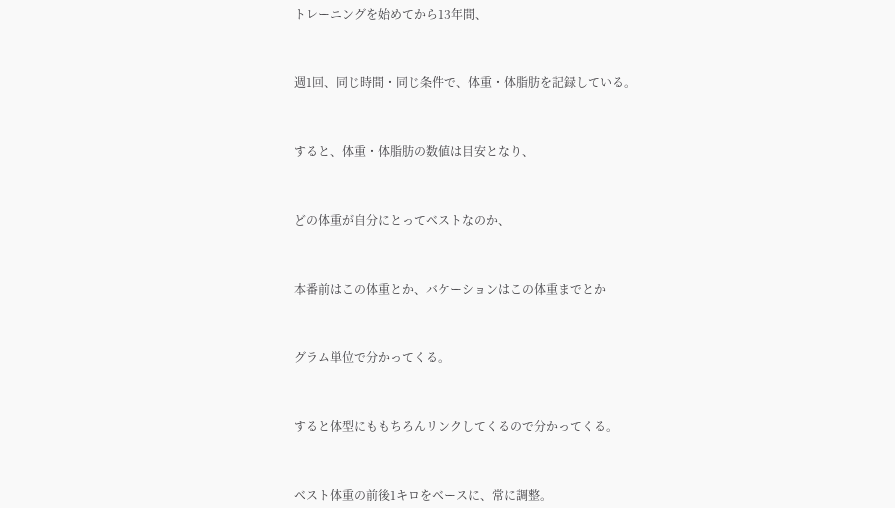トレーニングを始めてから13年間、



週1回、同じ時間・同じ条件で、体重・体脂肪を記録している。



すると、体重・体脂肪の数値は目安となり、



どの体重が自分にとってベストなのか、



本番前はこの体重とか、バケーションはこの体重までとか



グラム単位で分かってくる。



すると体型にももちろんリンクしてくるので分かってくる。



ベスト体重の前後1キロをベースに、常に調整。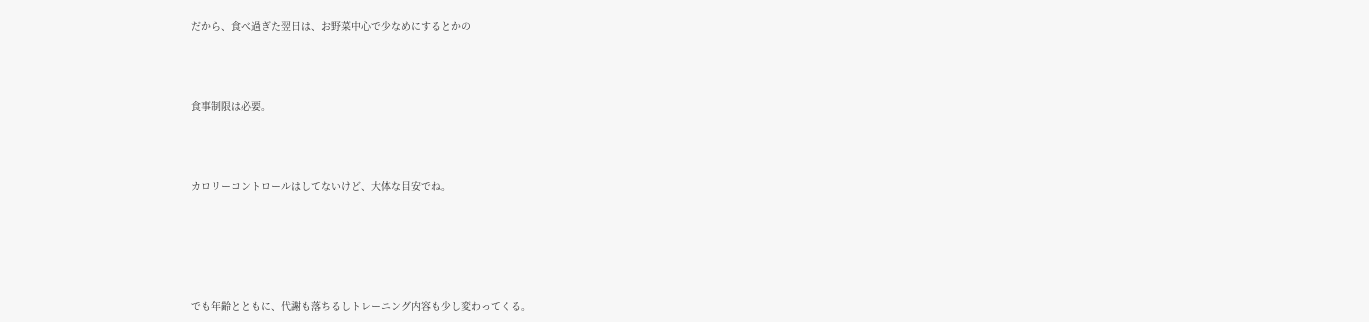だから、食べ過ぎた翌日は、お野菜中心で少なめにするとかの



食事制限は必要。



カロリーコントロールはしてないけど、大体な目安でね。





でも年齢とともに、代謝も落ちるしトレーニング内容も少し変わってくる。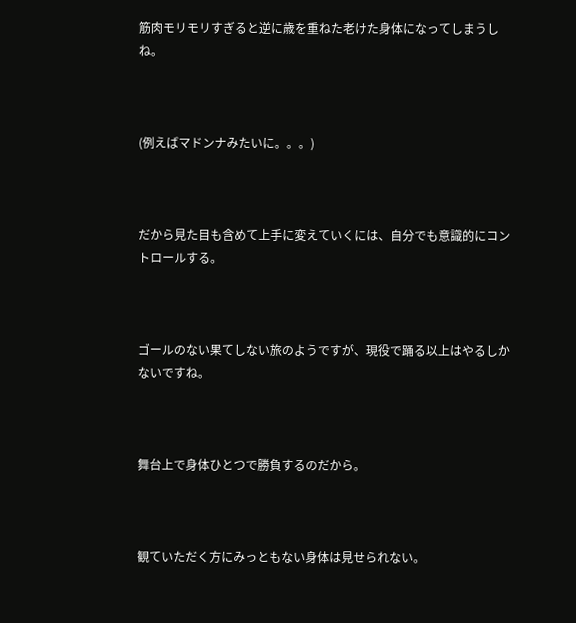筋肉モリモリすぎると逆に歳を重ねた老けた身体になってしまうしね。



(例えばマドンナみたいに。。。)



だから見た目も含めて上手に変えていくには、自分でも意識的にコントロールする。



ゴールのない果てしない旅のようですが、現役で踊る以上はやるしかないですね。



舞台上で身体ひとつで勝負するのだから。



観ていただく方にみっともない身体は見せられない。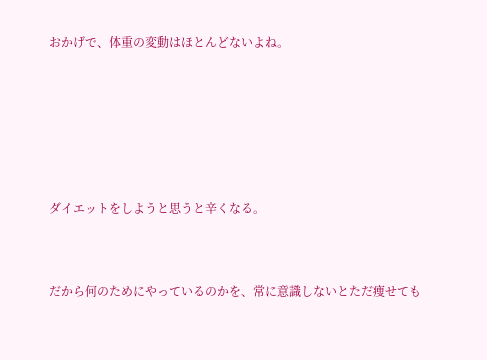おかげで、体重の変動はほとんどないよね。







ダイエットをしようと思うと辛くなる。



だから何のためにやっているのかを、常に意識しないとただ痩せても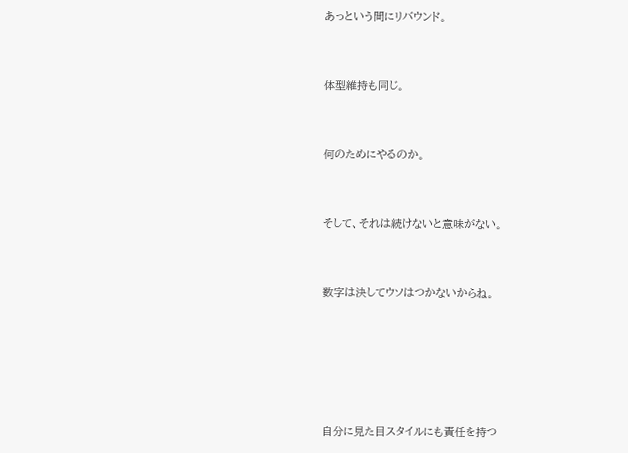あっという間にリバウンド。



体型維持も同じ。



何のためにやるのか。



そして、それは続けないと意味がない。



数字は決してウソはつかないからね。







自分に見た目スタイルにも責任を持つ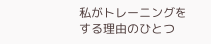私がトレーニングをする理由のひとつ